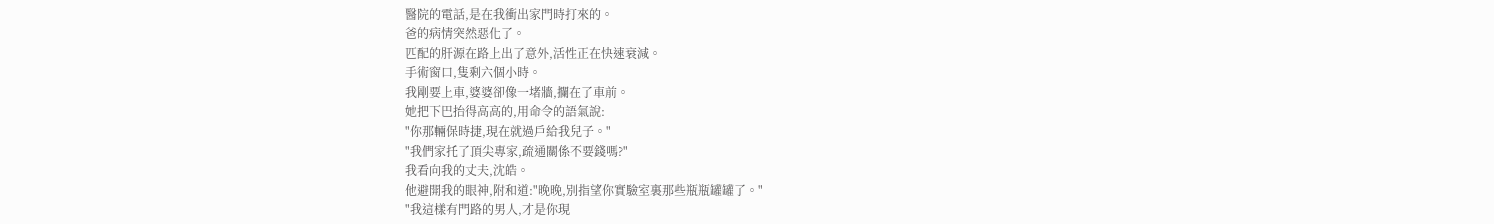醫院的電話,是在我衝出家門時打來的。
爸的病情突然惡化了。
匹配的肝源在路上出了意外,活性正在快速衰減。
手術窗口,隻剩六個小時。
我剛要上車,婆婆卻像一堵牆,攔在了車前。
她把下巴抬得高高的,用命令的語氣說:
"你那輛保時捷,現在就過戶給我兒子。"
"我們家托了頂尖專家,疏通關係不要錢嗎?"
我看向我的丈夫,沈皓。
他避開我的眼神,附和道:"晚晚,別指望你實驗室裏那些瓶瓶罐罐了。"
"我這樣有門路的男人,才是你現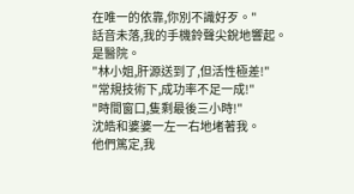在唯一的依靠,你別不識好歹。"
話音未落,我的手機鈴聲尖銳地響起。
是醫院。
"林小姐,肝源送到了,但活性極差!"
"常規技術下,成功率不足一成!"
"時間窗口,隻剩最後三小時!"
沈皓和婆婆一左一右地堵著我。
他們篤定,我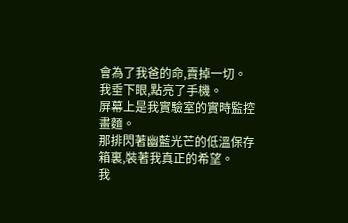會為了我爸的命,賣掉一切。
我垂下眼,點亮了手機。
屏幕上是我實驗室的實時監控畫麵。
那排閃著幽藍光芒的低溫保存箱裏,裝著我真正的希望。
我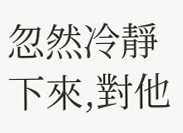忽然冷靜下來,對他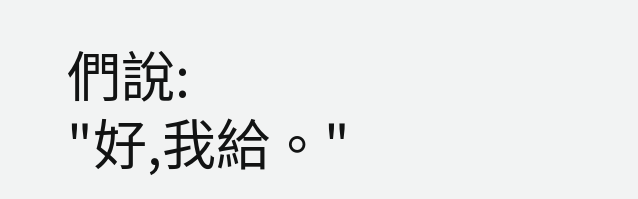們說:
"好,我給。"